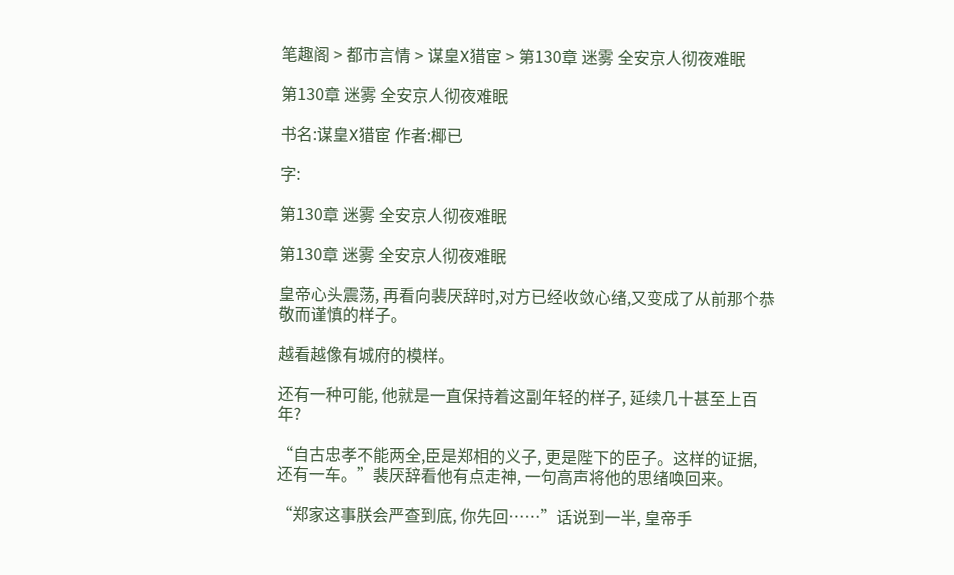笔趣阁 > 都市言情 > 谋皇X猎宦 > 第130章 迷雾 全安京人彻夜难眠

第130章 迷雾 全安京人彻夜难眠

书名:谋皇X猎宦 作者:椰已

字:

第130章 迷雾 全安京人彻夜难眠

第130章 迷雾 全安京人彻夜难眠

皇帝心头震荡, 再看向裴厌辞时,对方已经收敛心绪,又变成了从前那个恭敬而谨慎的样子。

越看越像有城府的模样。

还有一种可能, 他就是一直保持着这副年轻的样子, 延续几十甚至上百年?

“自古忠孝不能两全,臣是郑相的义子, 更是陛下的臣子。这样的证据, 还有一车。”裴厌辞看他有点走神, 一句高声将他的思绪唤回来。

“郑家这事朕会严查到底, 你先回……”话说到一半, 皇帝手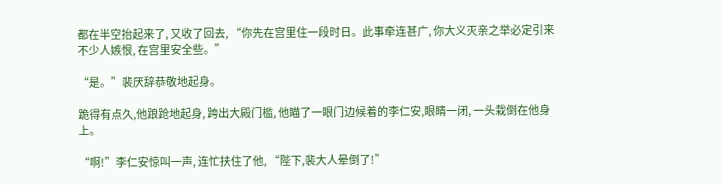都在半空抬起来了, 又收了回去, “你先在宫里住一段时日。此事牵连甚广, 你大义灭亲之举必定引来不少人嫉恨, 在宫里安全些。”

“是。”裴厌辞恭敬地起身。

跪得有点久,他踉跄地起身, 跨出大殿门槛, 他瞄了一眼门边候着的李仁安,眼睛一闭, 一头栽倒在他身上。

“啊!”李仁安惊叫一声, 连忙扶住了他, “陛下,裴大人晕倒了!”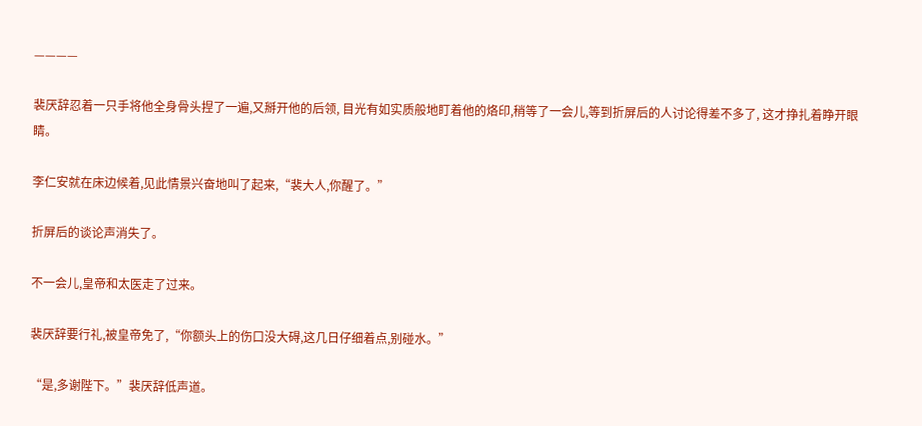————

裴厌辞忍着一只手将他全身骨头捏了一遍,又掰开他的后领, 目光有如实质般地盯着他的烙印,稍等了一会儿,等到折屏后的人讨论得差不多了, 这才挣扎着睁开眼睛。

李仁安就在床边候着,见此情景兴奋地叫了起来,“裴大人,你醒了。”

折屏后的谈论声消失了。

不一会儿,皇帝和太医走了过来。

裴厌辞要行礼,被皇帝免了,“你额头上的伤口没大碍,这几日仔细着点,别碰水。”

“是,多谢陛下。”裴厌辞低声道。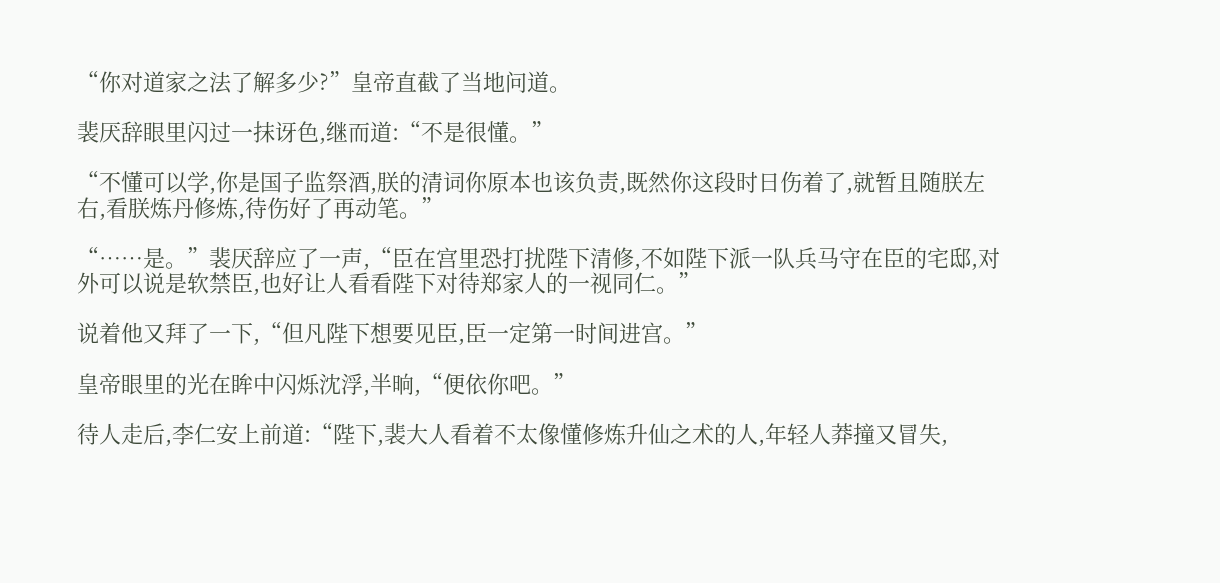“你对道家之法了解多少?”皇帝直截了当地问道。

裴厌辞眼里闪过一抹讶色,继而道:“不是很懂。”

“不懂可以学,你是国子监祭酒,朕的清词你原本也该负责,既然你这段时日伤着了,就暂且随朕左右,看朕炼丹修炼,待伤好了再动笔。”

“……是。”裴厌辞应了一声,“臣在宫里恐打扰陛下清修,不如陛下派一队兵马守在臣的宅邸,对外可以说是软禁臣,也好让人看看陛下对待郑家人的一视同仁。”

说着他又拜了一下,“但凡陛下想要见臣,臣一定第一时间进宫。”

皇帝眼里的光在眸中闪烁沈浮,半晌,“便依你吧。”

待人走后,李仁安上前道:“陛下,裴大人看着不太像懂修炼升仙之术的人,年轻人莽撞又冒失,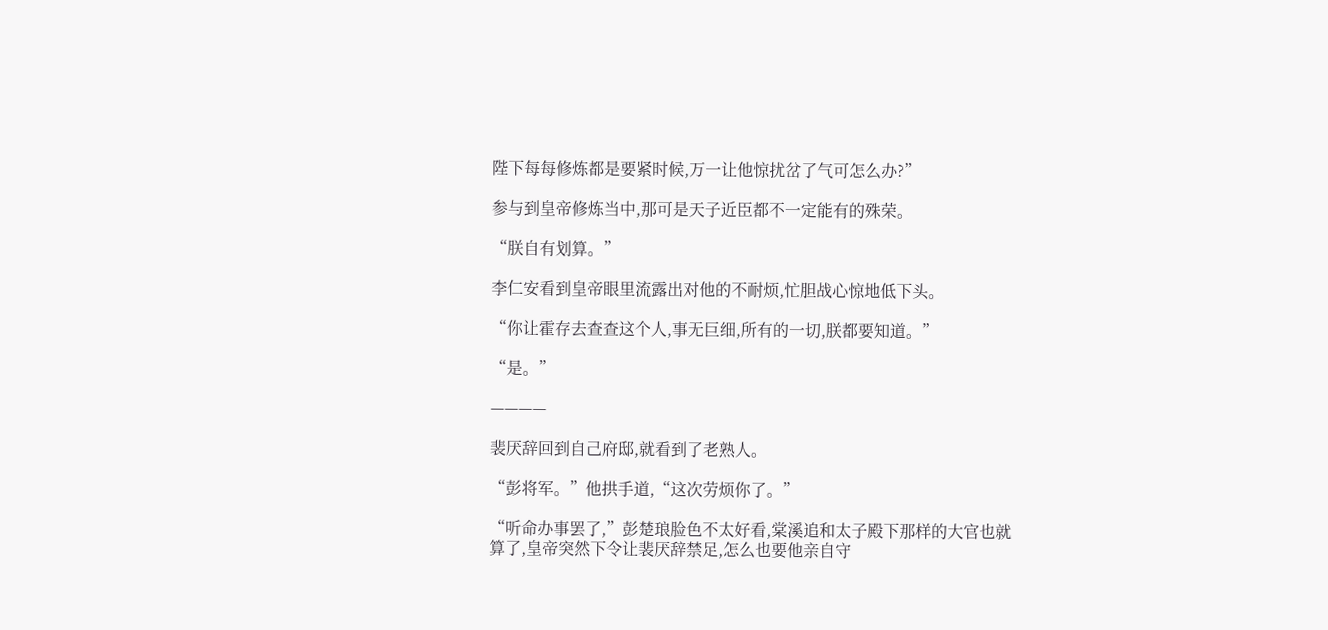陛下每每修炼都是要紧时候,万一让他惊扰岔了气可怎么办?”

参与到皇帝修炼当中,那可是天子近臣都不一定能有的殊荣。

“朕自有划算。”

李仁安看到皇帝眼里流露出对他的不耐烦,忙胆战心惊地低下头。

“你让霍存去查查这个人,事无巨细,所有的一切,朕都要知道。”

“是。”

————

裴厌辞回到自己府邸,就看到了老熟人。

“彭将军。”他拱手道,“这次劳烦你了。”

“听命办事罢了,”彭楚琅脸色不太好看,棠溪追和太子殿下那样的大官也就算了,皇帝突然下令让裴厌辞禁足,怎么也要他亲自守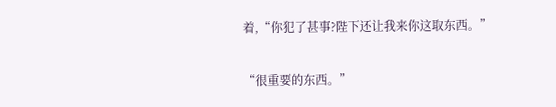着,“你犯了甚事?陛下还让我来你这取东西。”

“很重要的东西。”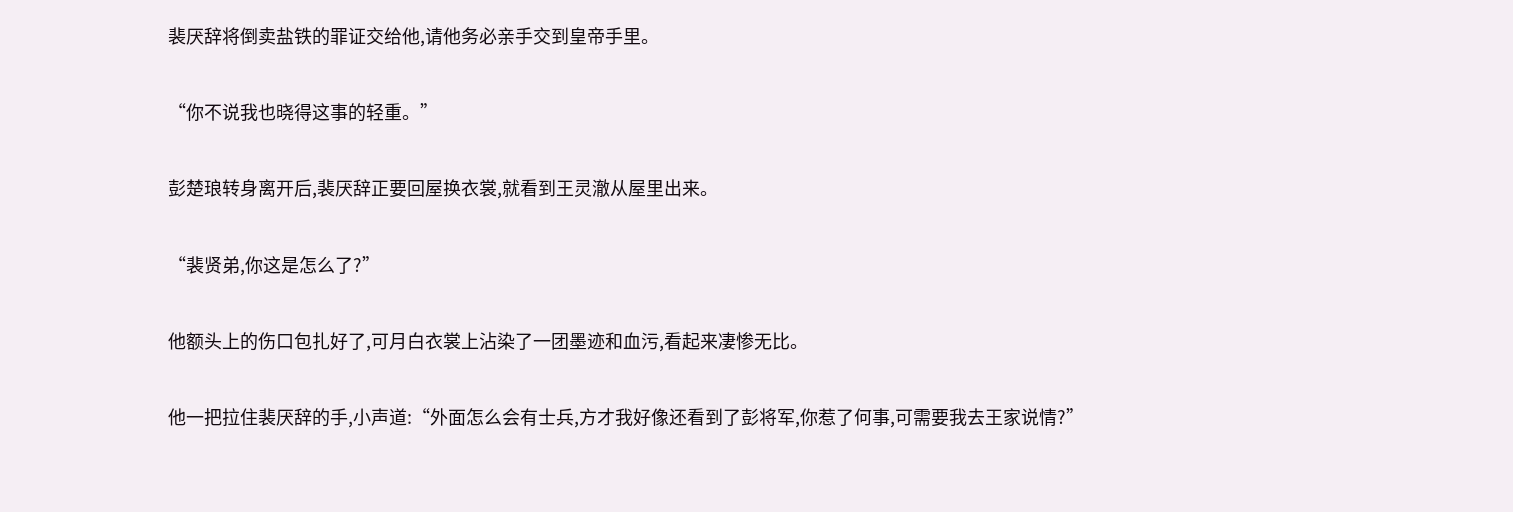裴厌辞将倒卖盐铁的罪证交给他,请他务必亲手交到皇帝手里。

“你不说我也晓得这事的轻重。”

彭楚琅转身离开后,裴厌辞正要回屋换衣裳,就看到王灵澈从屋里出来。

“裴贤弟,你这是怎么了?”

他额头上的伤口包扎好了,可月白衣裳上沾染了一团墨迹和血污,看起来凄惨无比。

他一把拉住裴厌辞的手,小声道:“外面怎么会有士兵,方才我好像还看到了彭将军,你惹了何事,可需要我去王家说情?”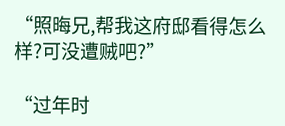“照晦兄,帮我这府邸看得怎么样?可没遭贼吧?”

“过年时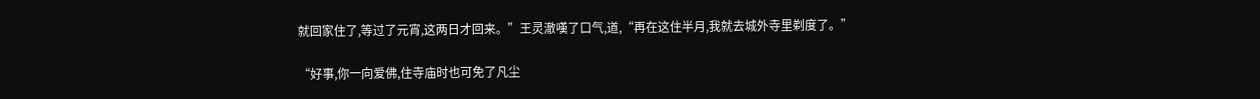就回家住了,等过了元宵,这两日才回来。”王灵澈嘆了口气,道,“再在这住半月,我就去城外寺里剃度了。”

“好事,你一向爱佛,住寺庙时也可免了凡尘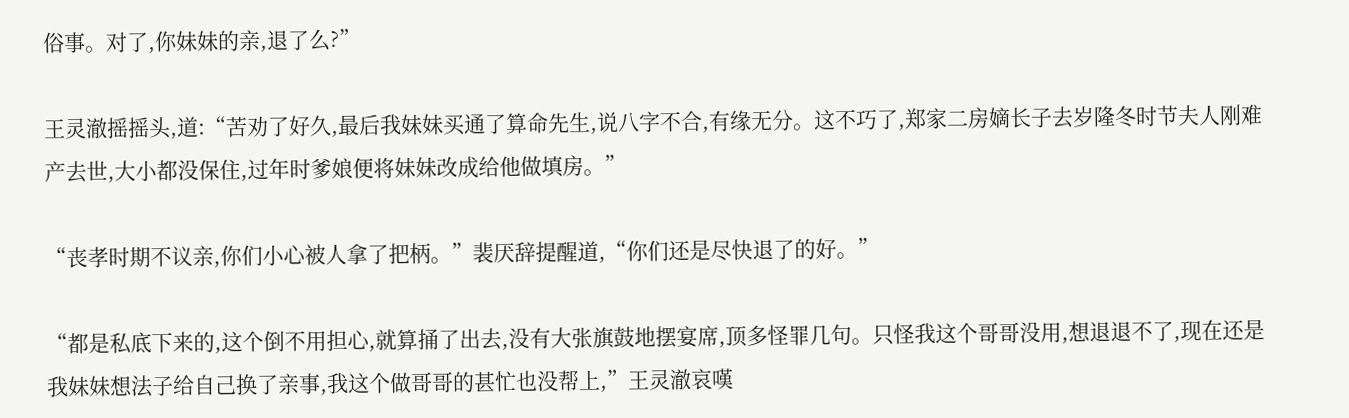俗事。对了,你妹妹的亲,退了么?”

王灵澈摇摇头,道:“苦劝了好久,最后我妹妹买通了算命先生,说八字不合,有缘无分。这不巧了,郑家二房嫡长子去岁隆冬时节夫人刚难产去世,大小都没保住,过年时爹娘便将妹妹改成给他做填房。”

“丧孝时期不议亲,你们小心被人拿了把柄。”裴厌辞提醒道,“你们还是尽快退了的好。”

“都是私底下来的,这个倒不用担心,就算捅了出去,没有大张旗鼓地摆宴席,顶多怪罪几句。只怪我这个哥哥没用,想退退不了,现在还是我妹妹想法子给自己换了亲事,我这个做哥哥的甚忙也没帮上,”王灵澈哀嘆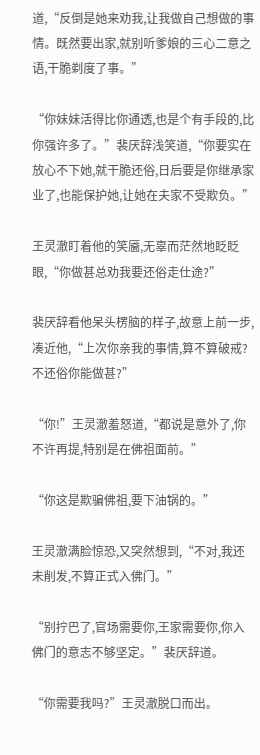道,“反倒是她来劝我,让我做自己想做的事情。既然要出家,就别听爹娘的三心二意之语,干脆剃度了事。”

“你妹妹活得比你通透,也是个有手段的,比你强许多了。”裴厌辞浅笑道,“你要实在放心不下她,就干脆还俗,日后要是你继承家业了,也能保护她,让她在夫家不受欺负。”

王灵澈盯着他的笑靥,无辜而茫然地眨眨眼,“你做甚总劝我要还俗走仕途?”

裴厌辞看他呆头楞脑的样子,故意上前一步,凑近他,“上次你亲我的事情,算不算破戒?不还俗你能做甚?”

“你!”王灵澈羞怒道,“都说是意外了,你不许再提,特别是在佛祖面前。”

“你这是欺骗佛祖,要下油锅的。”

王灵澈满脸惊恐,又突然想到,“不对,我还未削发,不算正式入佛门。”

“别拧巴了,官场需要你,王家需要你,你入佛门的意志不够坚定。”裴厌辞道。

“你需要我吗?”王灵澈脱口而出。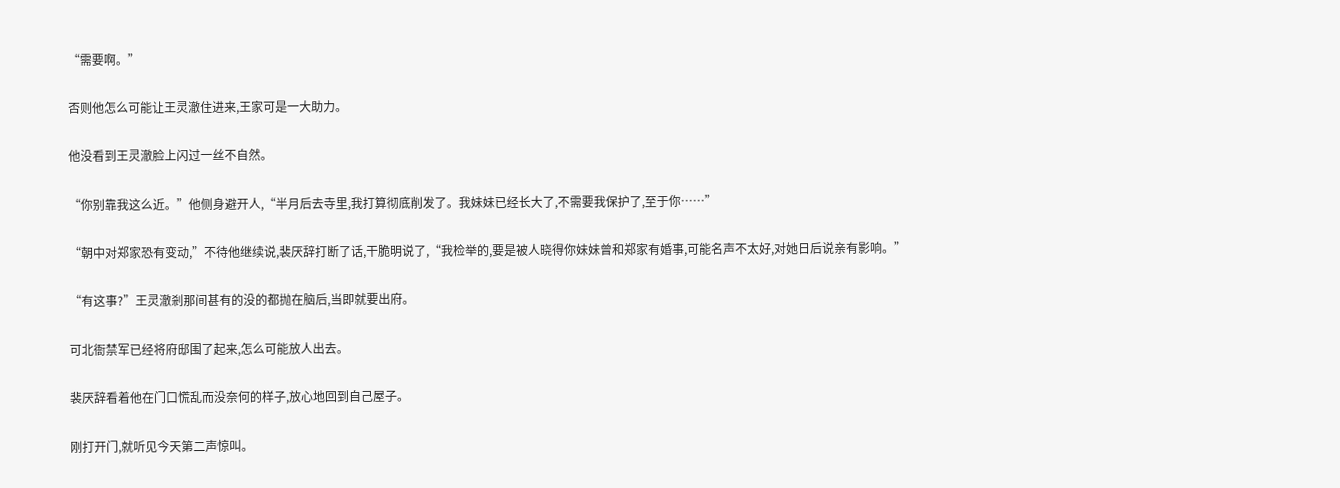“需要啊。”

否则他怎么可能让王灵澈住进来,王家可是一大助力。

他没看到王灵澈脸上闪过一丝不自然。

“你别靠我这么近。”他侧身避开人,“半月后去寺里,我打算彻底削发了。我妹妹已经长大了,不需要我保护了,至于你……”

“朝中对郑家恐有变动,”不待他继续说,裴厌辞打断了话,干脆明说了,“我检举的,要是被人晓得你妹妹曾和郑家有婚事,可能名声不太好,对她日后说亲有影响。”

“有这事?”王灵澈剎那间甚有的没的都抛在脑后,当即就要出府。

可北衙禁军已经将府邸围了起来,怎么可能放人出去。

裴厌辞看着他在门口慌乱而没奈何的样子,放心地回到自己屋子。

刚打开门,就听见今天第二声惊叫。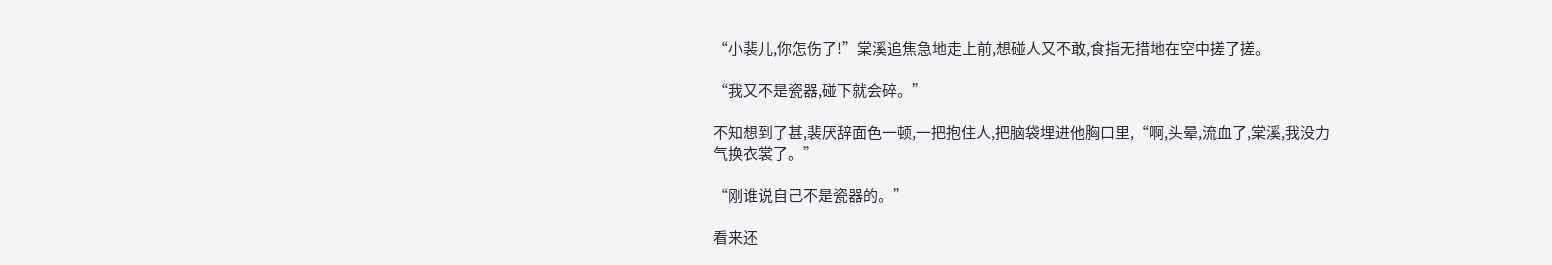“小裴儿,你怎伤了!”棠溪追焦急地走上前,想碰人又不敢,食指无措地在空中搓了搓。

“我又不是瓷器,碰下就会碎。”

不知想到了甚,裴厌辞面色一顿,一把抱住人,把脑袋埋进他胸口里,“啊,头晕,流血了,棠溪,我没力气换衣裳了。”

“刚谁说自己不是瓷器的。”

看来还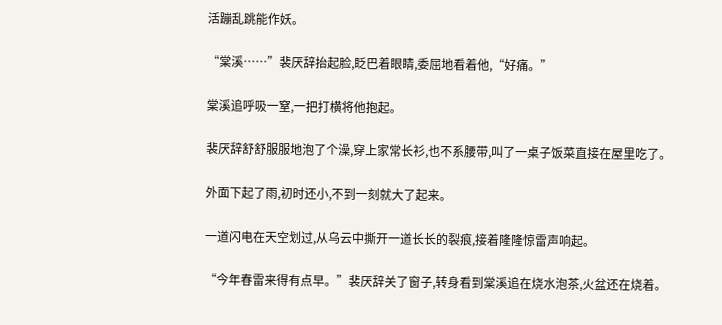活蹦乱跳能作妖。

“棠溪……”裴厌辞抬起脸,眨巴着眼睛,委屈地看着他,“好痛。”

棠溪追呼吸一窒,一把打横将他抱起。

裴厌辞舒舒服服地泡了个澡,穿上家常长衫,也不系腰带,叫了一桌子饭菜直接在屋里吃了。

外面下起了雨,初时还小,不到一刻就大了起来。

一道闪电在天空划过,从乌云中撕开一道长长的裂痕,接着隆隆惊雷声响起。

“今年春雷来得有点早。”裴厌辞关了窗子,转身看到棠溪追在烧水泡茶,火盆还在烧着。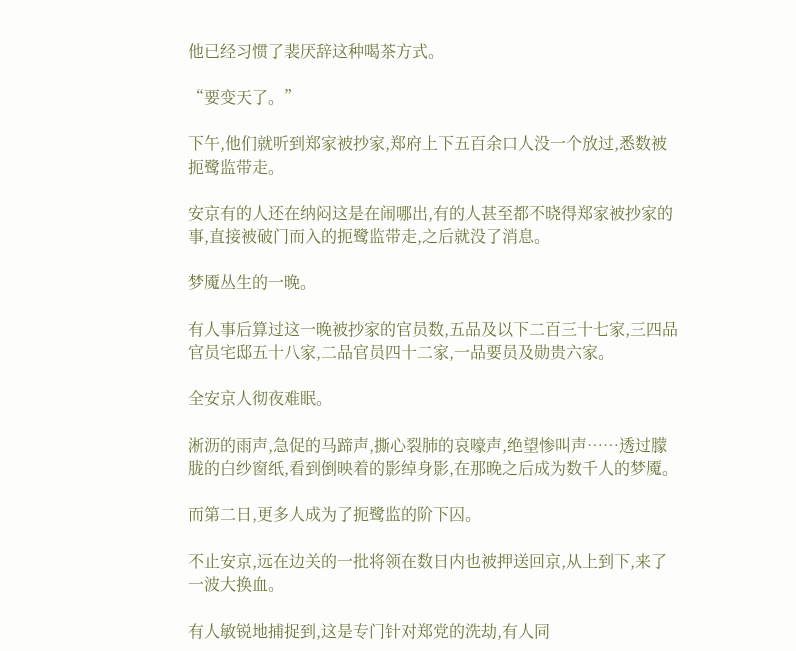他已经习惯了裴厌辞这种喝茶方式。

“要变天了。”

下午,他们就听到郑家被抄家,郑府上下五百余口人没一个放过,悉数被扼鹭监带走。

安京有的人还在纳闷这是在闹哪出,有的人甚至都不晓得郑家被抄家的事,直接被破门而入的扼鹭监带走,之后就没了消息。

梦魇丛生的一晚。

有人事后算过这一晚被抄家的官员数,五品及以下二百三十七家,三四品官员宅邸五十八家,二品官员四十二家,一品要员及勋贵六家。

全安京人彻夜难眠。

淅沥的雨声,急促的马蹄声,撕心裂肺的哀嚎声,绝望惨叫声……透过朦胧的白纱窗纸,看到倒映着的影绰身影,在那晚之后成为数千人的梦魇。

而第二日,更多人成为了扼鹭监的阶下囚。

不止安京,远在边关的一批将领在数日内也被押送回京,从上到下,来了一波大换血。

有人敏锐地捕捉到,这是专门针对郑党的洗劫,有人同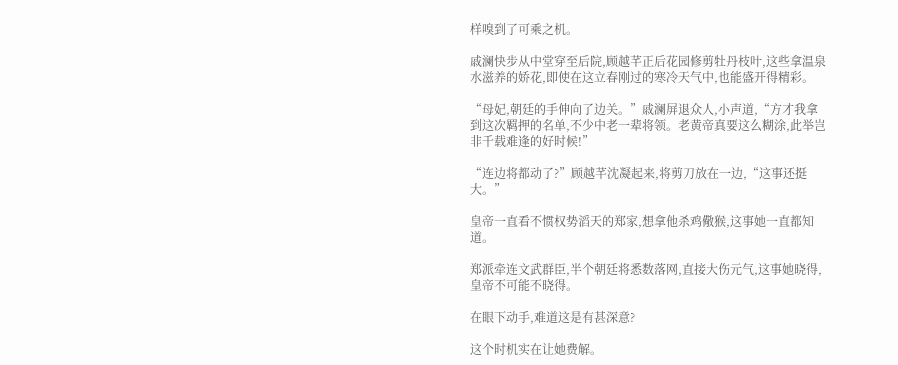样嗅到了可乘之机。

戚澜快步从中堂穿至后院,顾越芊正后花园修剪牡丹枝叶,这些拿温泉水滋养的娇花,即使在这立春刚过的寒冷天气中,也能盛开得精彩。

“母妃,朝廷的手伸向了边关。”戚澜屏退众人,小声道,“方才我拿到这次羁押的名单,不少中老一辈将领。老黄帝真要这么糊涂,此举岂非千载难逢的好时候!”

“连边将都动了?”顾越芊沈凝起来,将剪刀放在一边,“这事还挺大。”

皇帝一直看不惯权势滔天的郑家,想拿他杀鸡儆猴,这事她一直都知道。

郑派牵连文武群臣,半个朝廷将悉数落网,直接大伤元气,这事她晓得,皇帝不可能不晓得。

在眼下动手,难道这是有甚深意?

这个时机实在让她费解。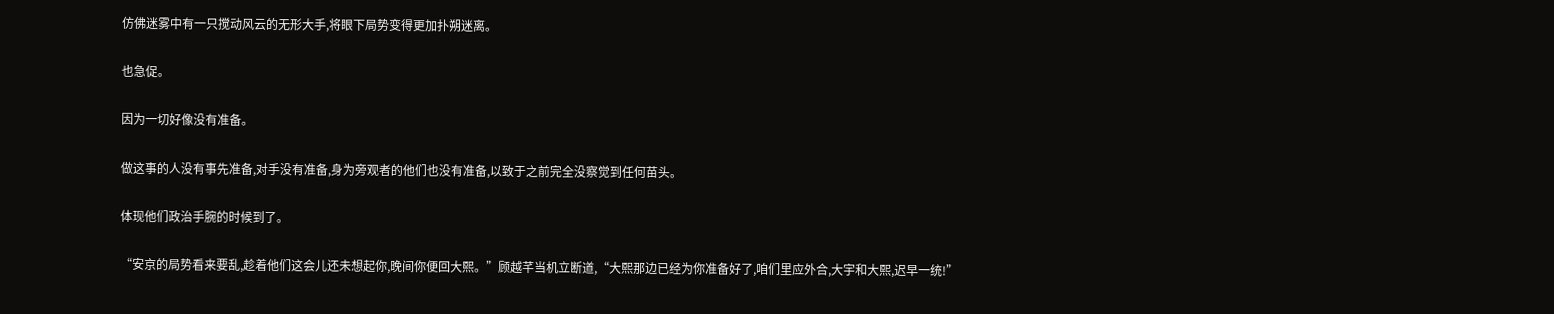仿佛迷雾中有一只搅动风云的无形大手,将眼下局势变得更加扑朔迷离。

也急促。

因为一切好像没有准备。

做这事的人没有事先准备,对手没有准备,身为旁观者的他们也没有准备,以致于之前完全没察觉到任何苗头。

体现他们政治手腕的时候到了。

“安京的局势看来要乱,趁着他们这会儿还未想起你,晚间你便回大熙。”顾越芊当机立断道,“大熙那边已经为你准备好了,咱们里应外合,大宇和大熙,迟早一统!”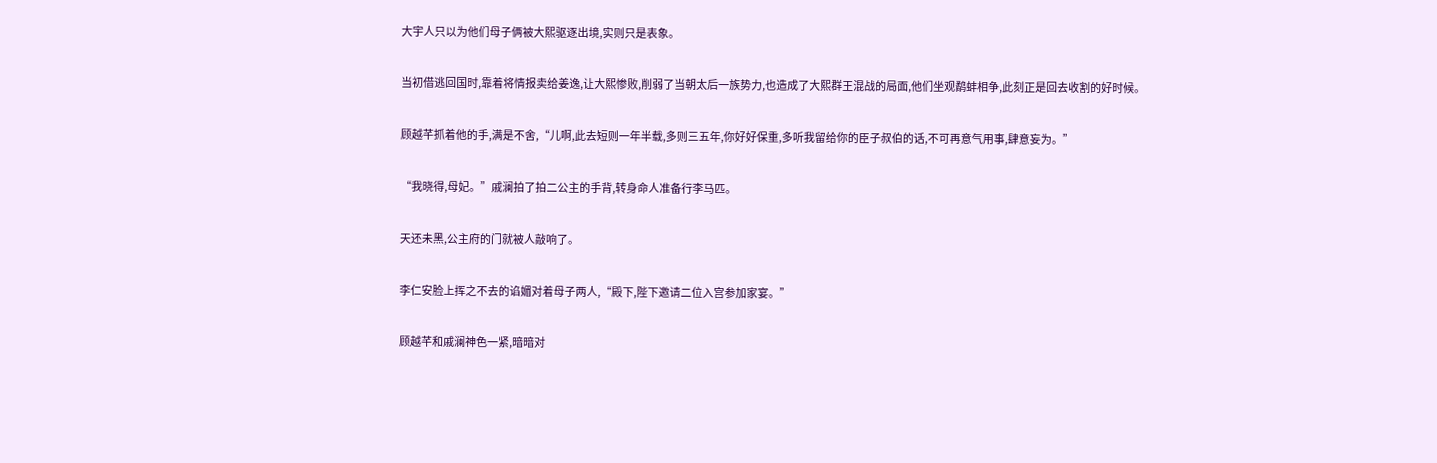大宇人只以为他们母子俩被大熙驱逐出境,实则只是表象。

当初借逃回国时,靠着将情报卖给姜逸,让大熙惨败,削弱了当朝太后一族势力,也造成了大熙群王混战的局面,他们坐观鹬蚌相争,此刻正是回去收割的好时候。

顾越芊抓着他的手,满是不舍,“儿啊,此去短则一年半载,多则三五年,你好好保重,多听我留给你的臣子叔伯的话,不可再意气用事,肆意妄为。”

“我晓得,母妃。”戚澜拍了拍二公主的手背,转身命人准备行李马匹。

天还未黑,公主府的门就被人敲响了。

李仁安脸上挥之不去的谄媚对着母子两人,“殿下,陛下邀请二位入宫参加家宴。”

顾越芊和戚澜神色一紧,暗暗对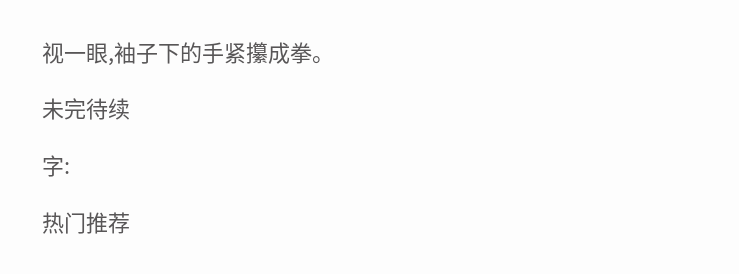视一眼,袖子下的手紧攥成拳。

未完待续

字:

热门推荐